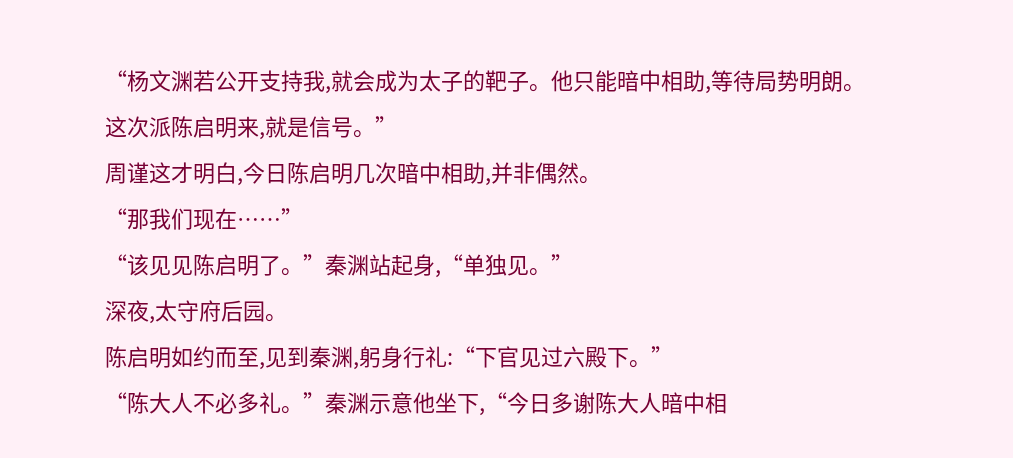“杨文渊若公开支持我,就会成为太子的靶子。他只能暗中相助,等待局势明朗。
这次派陈启明来,就是信号。”
周谨这才明白,今日陈启明几次暗中相助,并非偶然。
“那我们现在……”
“该见见陈启明了。”秦渊站起身,“单独见。”
深夜,太守府后园。
陈启明如约而至,见到秦渊,躬身行礼:“下官见过六殿下。”
“陈大人不必多礼。”秦渊示意他坐下,“今日多谢陈大人暗中相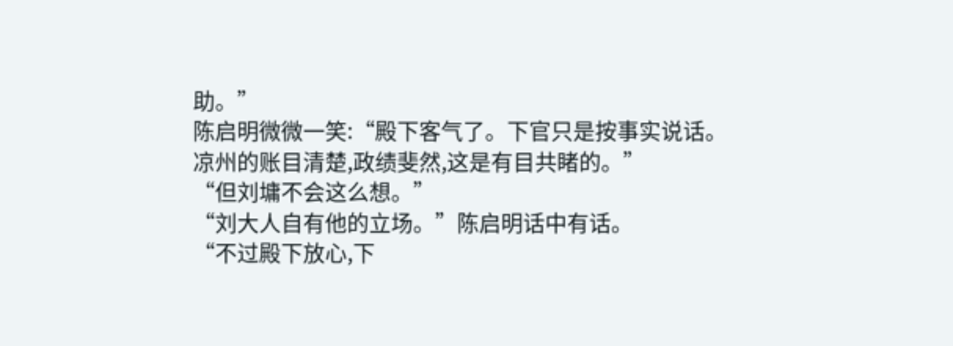助。”
陈启明微微一笑:“殿下客气了。下官只是按事实说话。
凉州的账目清楚,政绩斐然,这是有目共睹的。”
“但刘墉不会这么想。”
“刘大人自有他的立场。”陈启明话中有话。
“不过殿下放心,下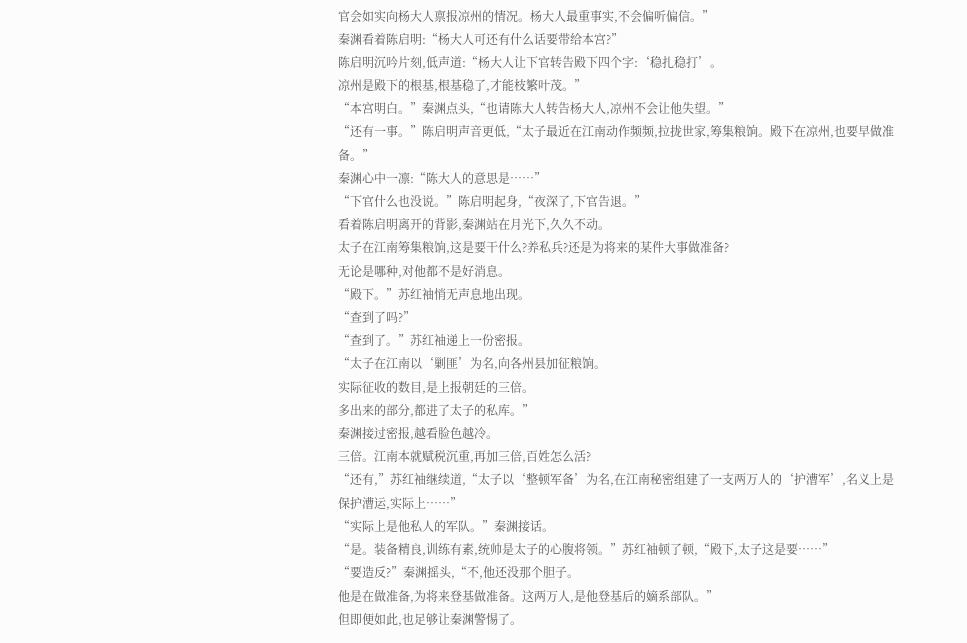官会如实向杨大人禀报凉州的情况。杨大人最重事实,不会偏听偏信。”
秦渊看着陈启明:“杨大人可还有什么话要带给本宫?”
陈启明沉吟片刻,低声道:“杨大人让下官转告殿下四个字:‘稳扎稳打’。
凉州是殿下的根基,根基稳了,才能枝繁叶茂。”
“本宫明白。”秦渊点头,“也请陈大人转告杨大人,凉州不会让他失望。”
“还有一事。”陈启明声音更低,“太子最近在江南动作频频,拉拢世家,筹集粮饷。殿下在凉州,也要早做准备。”
秦渊心中一凛:“陈大人的意思是……”
“下官什么也没说。”陈启明起身,“夜深了,下官告退。”
看着陈启明离开的背影,秦渊站在月光下,久久不动。
太子在江南筹集粮饷,这是要干什么?养私兵?还是为将来的某件大事做准备?
无论是哪种,对他都不是好消息。
“殿下。”苏红袖悄无声息地出现。
“查到了吗?”
“查到了。”苏红袖递上一份密报。
“太子在江南以‘剿匪’为名,向各州县加征粮饷。
实际征收的数目,是上报朝廷的三倍。
多出来的部分,都进了太子的私库。”
秦渊接过密报,越看脸色越冷。
三倍。江南本就赋税沉重,再加三倍,百姓怎么活?
“还有,”苏红袖继续道,“太子以‘整顿军备’为名,在江南秘密组建了一支两万人的‘护漕军’,名义上是保护漕运,实际上……”
“实际上是他私人的军队。”秦渊接话。
“是。装备精良,训练有素,统帅是太子的心腹将领。”苏红袖顿了顿,“殿下,太子这是要……”
“要造反?”秦渊摇头,“不,他还没那个胆子。
他是在做准备,为将来登基做准备。这两万人,是他登基后的嫡系部队。”
但即便如此,也足够让秦渊警惕了。